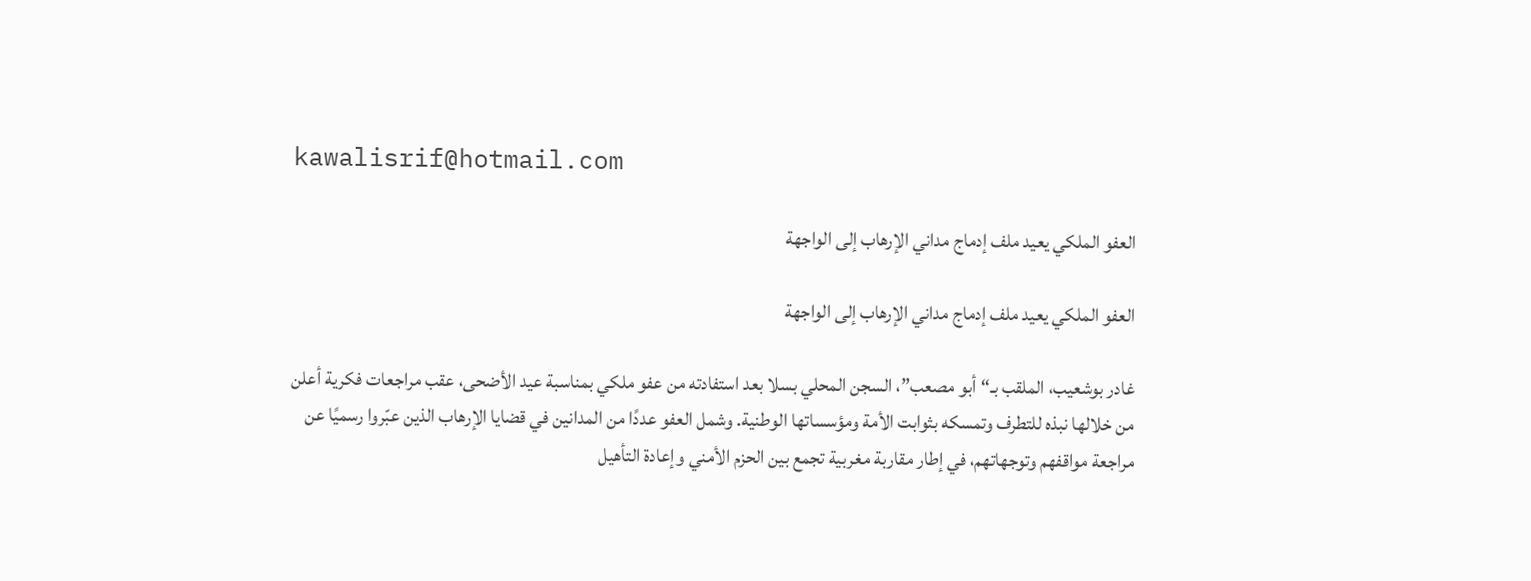kawalisrif@hotmail.com

العفو الملكي يعيد ملف إدماج مداني الإرهاب إلى الواجهة

العفو الملكي يعيد ملف إدماج مداني الإرهاب إلى الواجهة

غادر بوشعيب، الملقب بـ“أبو مصعب”، السجن المحلي بسلا بعد استفادته من عفو ملكي بمناسبة عيد الأضحى، عقب مراجعات فكرية أعلن من خلالها نبذه للتطرف وتمسكه بثوابت الأمة ومؤسساتها الوطنية. وشمل العفو عددًا من المدانين في قضايا الإرهاب الذين عبّروا رسميًا عن مراجعة مواقفهم وتوجهاتهم، في إطار مقاربة مغربية تجمع بين الحزم الأمني وإعادة التأهيل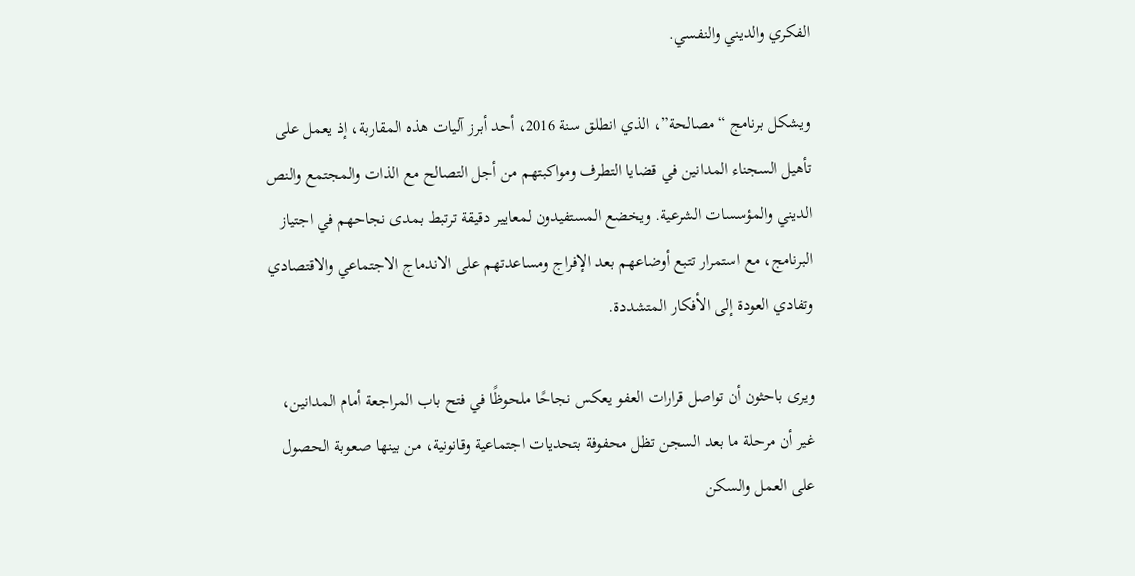الفكري والديني والنفسي.

ويشكل برنامج “مصالحة”، الذي انطلق سنة 2016، أحد أبرز آليات هذه المقاربة، إذ يعمل على تأهيل السجناء المدانين في قضايا التطرف ومواكبتهم من أجل التصالح مع الذات والمجتمع والنص الديني والمؤسسات الشرعية. ويخضع المستفيدون لمعايير دقيقة ترتبط بمدى نجاحهم في اجتياز البرنامج، مع استمرار تتبع أوضاعهم بعد الإفراج ومساعدتهم على الاندماج الاجتماعي والاقتصادي وتفادي العودة إلى الأفكار المتشددة.

ويرى باحثون أن تواصل قرارات العفو يعكس نجاحًا ملحوظًا في فتح باب المراجعة أمام المدانين، غير أن مرحلة ما بعد السجن تظل محفوفة بتحديات اجتماعية وقانونية، من بينها صعوبة الحصول على العمل والسكن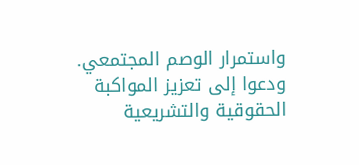واستمرار الوصم المجتمعي. ودعوا إلى تعزيز المواكبة الحقوقية والتشريعية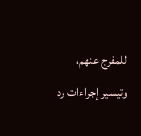للمفرج عنهم، وتيسير إجراءات رد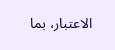الاعتبار، بما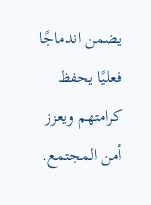يضمن اندماجًا فعليًا يحفظ كرامتهم ويعزز أمن المجتمع.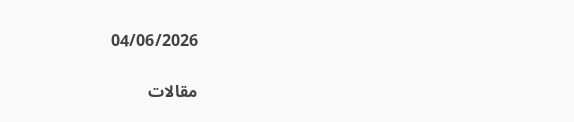04/06/2026

مقالات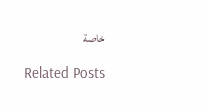خاصة

Related Posts